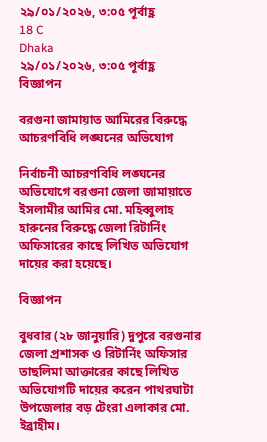২৯/০১/২০২৬, ৩:০৫ পূর্বাহ্ণ
18 C
Dhaka
২৯/০১/২০২৬, ৩:০৫ পূর্বাহ্ণ
বিজ্ঞাপন

বরগুনা জামায়াত আমিরের বিরুদ্ধে আচরণবিধি লঙ্ঘনের অভিযোগ

নির্বাচনী আচরণবিধি লঙ্ঘনের অভিযোগে বরগুনা জেলা জামায়াতে ইসলামীর আমির মো. মহিব্বুলাহ হারুনের বিরুদ্ধে জেলা রিটার্নিং অফিসারের কাছে লিখিত অভিযোগ দায়ের করা হয়েছে।

বিজ্ঞাপন

বুধবার (২৮ জানুয়ারি) দুপুরে বরগুনার জেলা প্রশাসক ও রিটার্নিং অফিসার তাছলিমা আক্তারের কাছে লিখিত অভিযোগটি দায়ের করেন পাথরঘাটা উপজেলার বড় টেংরা এলাকার মো. ইব্রাহীম।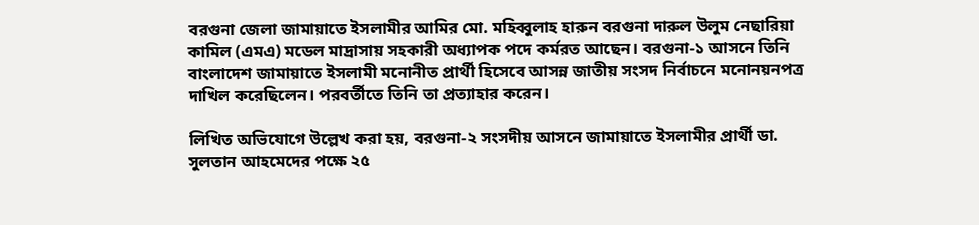বরগুনা জেলা জামায়াতে ইসলামীর আমির মো. মহিব্বুলাহ হারুন বরগুনা দারুল উলুম নেছারিয়া কামিল (এমএ) মডেল মাদ্রাসায় সহকারী অধ্যাপক পদে কর্মরত আছেন। বরগুনা-১ আসনে তিনি বাংলাদেশ জামায়াতে ইসলামী মনোনীত প্রার্থী হিসেবে আসন্ন জাতীয় সংসদ নির্বাচনে মনোনয়নপত্র দাখিল করেছিলেন। পরবর্তীতে তিনি তা প্রত্যাহার করেন।

লিখিত অভিযোগে উল্লেখ করা হয়, বরগুনা-২ সংসদীয় আসনে জামায়াতে ইসলামীর প্রার্থী ডা. সুলতান আহমেদের পক্ষে ২৫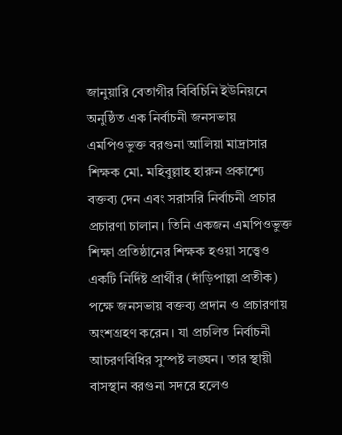জানুয়ারি বেতাগীর বিবিচিনি ইউনিয়নে অনুষ্ঠিত এক নির্বাচনী জনসভায় এমপিওভুক্ত বরগুনা আলিয়া মাদ্রাসার শিক্ষক মো. মহিবুল্লাহ হারুন প্রকাশ্যে বক্তব্য দেন এবং সরাসরি নির্বাচনী প্রচার প্রচারণা চালান। তিনি একজন এমপিওভুক্ত শিক্ষা প্রতিষ্ঠানের শিক্ষক হওয়া সত্ত্বেও একটি নির্দিষ্ট প্রার্থীর (দাঁড়িপাল্লা প্রতীক) পক্ষে জনসভায় বক্তব্য প্রদান ও প্রচারণায় অংশগ্রহণ করেন। যা প্রচলিত নির্বাচনী আচরণবিধির সুস্পষ্ট লঙ্ঘন। তার স্থায়ী বাসস্থান বরগুনা সদরে হলেও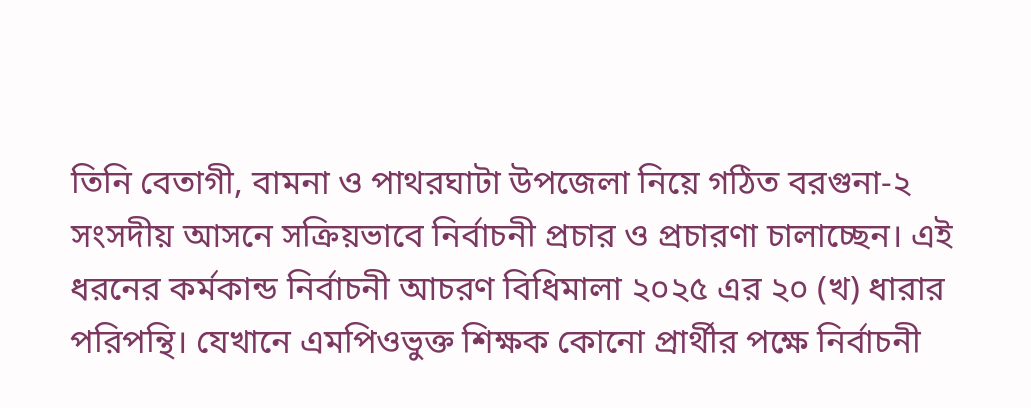তিনি বেতাগী, বামনা ও পাথরঘাটা উপজেলা নিয়ে গঠিত বরগুনা-২ সংসদীয় আসনে সক্রিয়ভাবে নির্বাচনী প্রচার ও প্রচারণা চালাচ্ছেন। এই ধরনের কর্মকান্ড নির্বাচনী আচরণ বিধিমালা ২০২৫ এর ২০ (খ) ধারার পরিপন্থি। যেখানে এমপিওভুক্ত শিক্ষক কোনো প্রার্থীর পক্ষে নির্বাচনী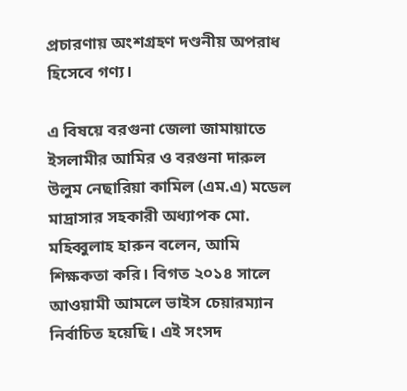প্রচারণায় অংশগ্রহণ দণ্ডনীয় অপরাধ হিসেবে গণ্য।

এ বিষয়ে বরগুনা জেলা জামায়াতে ইসলামীর আমির ও বরগুনা দারুল উলুম নেছারিয়া কামিল (এম.এ) মডেল মাদ্রাসার সহকারী অধ্যাপক মো. মহিব্বুলাহ হারুন বলেন, আমি শিক্ষকতা করি। বিগত ২০১৪ সালে আওয়ামী আমলে ভাইস চেয়ারম্যান নির্বাচিত হয়েছি। এই সংসদ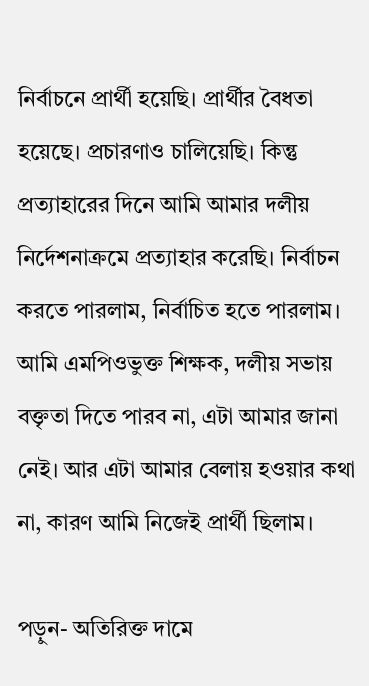নির্বাচনে প্রার্থী হয়েছি। প্রার্থীর বৈধতা হয়েছে। প্রচারণাও চালিয়েছি। কিন্তু প্রত্যাহারের দিনে আমি আমার দলীয় নির্দেশনাক্রমে প্রত্যাহার করেছি। নির্বাচন করতে পারলাম, নির্বাচিত হতে পারলাম। আমি এমপিওভুক্ত শিক্ষক, দলীয় সভায় বক্তৃতা দিতে পারব না, এটা আমার জানা নেই। আর এটা আমার বেলায় হওয়ার কথা না, কারণ আমি নিজেই প্রার্থী ছিলাম।

পড়ুন- অতিরিক্ত দামে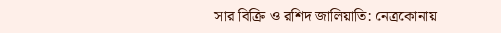সার বিক্রি ও রশিদ জালিয়াতি: নেত্রকোনায়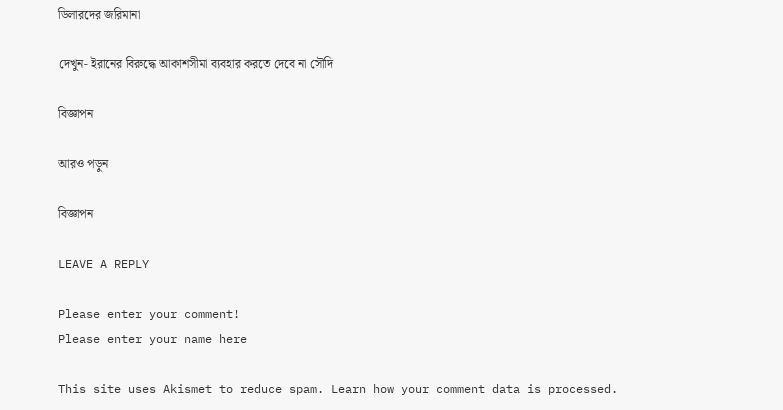ডিলারদের জরিমানা

দেখুন- ইরানের বিরুদ্ধে আকাশসীমা ব্যবহার করতে দেবে না সৌদি

বিজ্ঞাপন

আরও পড়ুন

বিজ্ঞাপন

LEAVE A REPLY

Please enter your comment!
Please enter your name here

This site uses Akismet to reduce spam. Learn how your comment data is processed.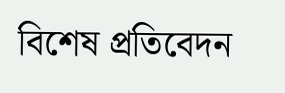বিশেষ প্রতিবেদন